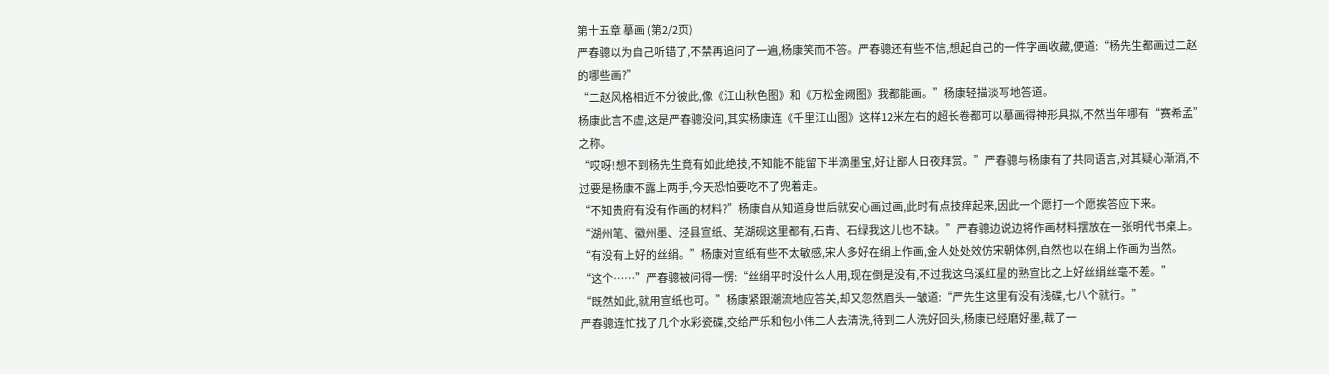第十五章 摹画 (第2/2页)
严春骢以为自己听错了,不禁再追问了一遍,杨康笑而不答。严春骢还有些不信,想起自己的一件字画收藏,便道:“杨先生都画过二赵的哪些画?”
“二赵风格相近不分彼此,像《江山秋色图》和《万松金阙图》我都能画。”杨康轻描淡写地答道。
杨康此言不虚,这是严春骢没问,其实杨康连《千里江山图》这样12米左右的超长卷都可以摹画得神形具拟,不然当年哪有“赛希孟”之称。
“哎呀!想不到杨先生竟有如此绝技,不知能不能留下半滴墨宝,好让鄙人日夜拜赏。”严春骢与杨康有了共同语言,对其疑心渐消,不过要是杨康不露上两手,今天恐怕要吃不了兜着走。
“不知贵府有没有作画的材料?”杨康自从知道身世后就安心画过画,此时有点技痒起来,因此一个愿打一个愿挨答应下来。
“湖州笔、徽州墨、泾县宣纸、芜湖砚这里都有,石青、石绿我这儿也不缺。”严春骢边说边将作画材料摆放在一张明代书桌上。
“有没有上好的丝绢。”杨康对宣纸有些不太敏感,宋人多好在绢上作画,金人处处效仿宋朝体例,自然也以在绢上作画为当然。
“这个……”严春骢被问得一愣:“丝绢平时没什么人用,现在倒是没有,不过我这乌溪红星的熟宣比之上好丝绢丝毫不差。”
“既然如此,就用宣纸也可。”杨康紧跟潮流地应答关,却又忽然眉头一皱道:“严先生这里有没有浅碟,七八个就行。”
严春骢连忙找了几个水彩瓷碟,交给严乐和包小伟二人去清洗,待到二人洗好回头,杨康已经磨好墨,裁了一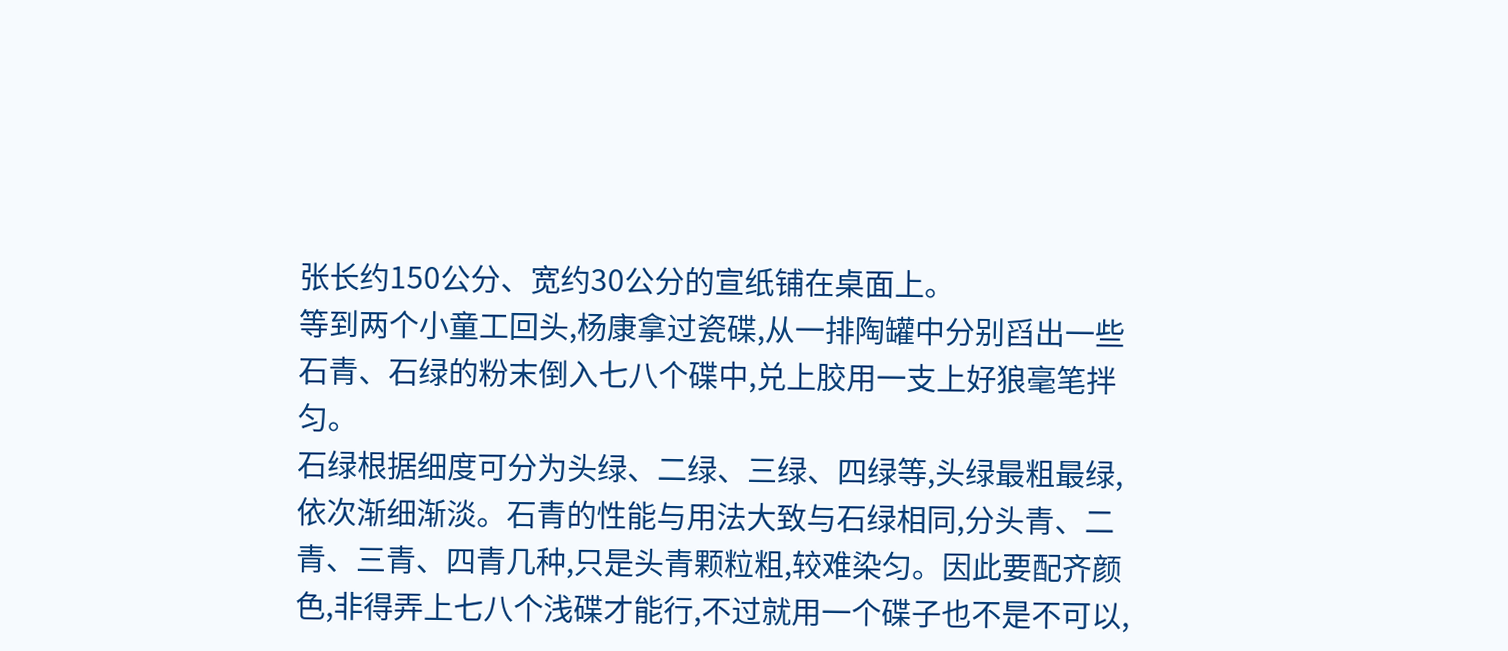张长约150公分、宽约30公分的宣纸铺在桌面上。
等到两个小童工回头,杨康拿过瓷碟,从一排陶罐中分别舀出一些石青、石绿的粉末倒入七八个碟中,兑上胶用一支上好狼毫笔拌匀。
石绿根据细度可分为头绿、二绿、三绿、四绿等,头绿最粗最绿,依次渐细渐淡。石青的性能与用法大致与石绿相同,分头青、二青、三青、四青几种,只是头青颗粒粗,较难染匀。因此要配齐颜色,非得弄上七八个浅碟才能行,不过就用一个碟子也不是不可以,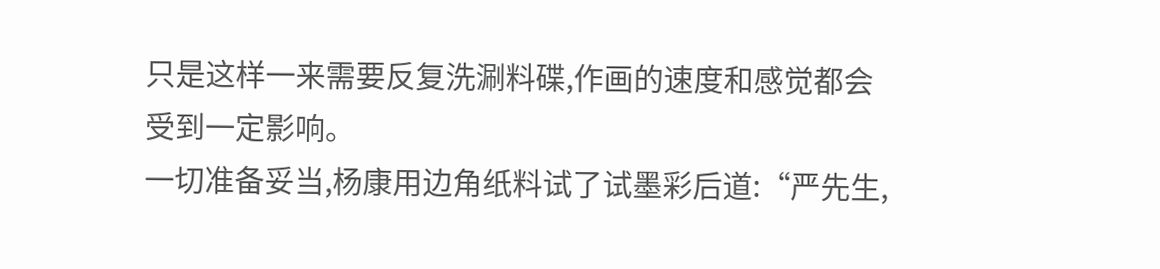只是这样一来需要反复洗涮料碟,作画的速度和感觉都会受到一定影响。
一切准备妥当,杨康用边角纸料试了试墨彩后道:“严先生,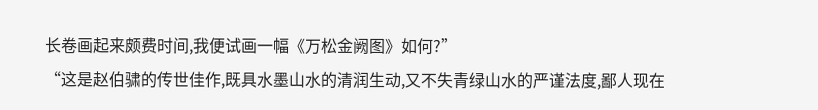长卷画起来颇费时间,我便试画一幅《万松金阙图》如何?”
“这是赵伯骕的传世佳作,既具水墨山水的清润生动,又不失青绿山水的严谨法度,鄙人现在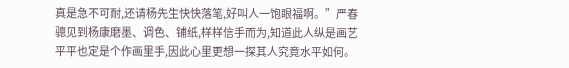真是急不可耐,还请杨先生快快落笔,好叫人一饱眼福啊。”严春骢见到杨康磨墨、调色、铺纸,样样信手而为,知道此人纵是画艺平平也定是个作画里手,因此心里更想一探其人究竟水平如何。